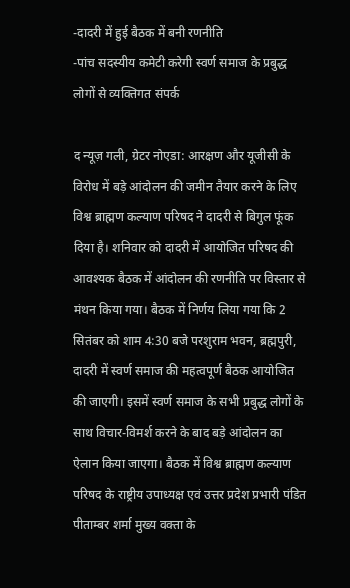-दादरी में हुई बैठक में बनी रणनीति
-पांच सदस्यीय कमेटी करेगी स्वर्ण समाज के प्रबुद्ध लोगों से व्यक्तिगत संपर्क

द न्यूज़ गली, ग्रेटर नोएडा: आरक्षण और यूजीसी के विरोध में बड़े आंदोलन की जमीन तैयार करने के लिए विश्व ब्राह्मण कल्याण परिषद ने दादरी से बिगुल फूंक दिया है। शनिवार को दादरी में आयोजित परिषद की आवश्यक बैठक में आंदोलन की रणनीति पर विस्तार से मंथन किया गया। बैठक में निर्णय लिया गया कि 2 सितंबर को शाम 4:30 बजे परशुराम भवन, ब्रह्मपुरी, दादरी में स्वर्ण समाज की महत्वपूर्ण बैठक आयोजित की जाएगी। इसमें स्वर्ण समाज के सभी प्रबुद्ध लोगों के साथ विचार-विमर्श करने के बाद बड़े आंदोलन का ऐलान किया जाएगा। बैठक में विश्व ब्राह्मण कल्याण परिषद के राष्ट्रीय उपाध्यक्ष एवं उत्तर प्रदेश प्रभारी पंडित पीताम्बर शर्मा मुख्य वक्ता के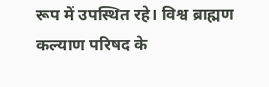रूप में उपस्थित रहे। विश्व ब्राह्मण कल्याण परिषद के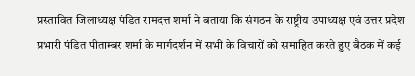प्रस्तावित जिलाध्यक्ष पंडित रामदत्त शर्मा ने बताया कि संगठन के राष्ट्रीय उपाध्यक्ष एवं उत्तर प्रदेश प्रभारी पंडित पीताम्बर शर्मा के मार्गदर्शन में सभी के विचारों को समाहित करते हुए बैठक में कई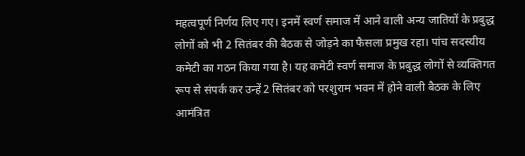महत्वपूर्ण निर्णय लिए गए। इनमें स्वर्ण समाज में आने वाली अन्य जातियों के प्रबुद्ध लोगों को भी 2 सितंबर की बैठक से जोड़ने का फैसला प्रमुख रहा। पांच सदस्यीय कमेटी का गठन किया गया है। यह कमेटी स्वर्ण समाज के प्रबुद्ध लोगों से व्यक्तिगत रूप से संपर्क कर उन्हें 2 सितंबर को परशुराम भवन में होने वाली बैठक के लिए आमंत्रित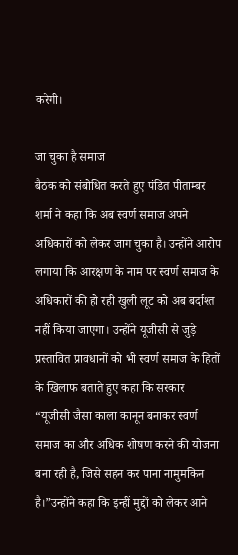करेगी।

जा चुका है समाज
बैठक को संबोधित करते हुए पंडित पीताम्बर शर्मा ने कहा कि अब स्वर्ण समाज अपने अधिकारों को लेकर जाग चुका है। उन्होंने आरोप लगाया कि आरक्षण के नाम पर स्वर्ण समाज के अधिकारों की हो रही खुली लूट को अब बर्दाश्त नहीं किया जाएगा। उन्होंने यूजीसी से जुड़े प्रस्तावित प्रावधानों को भी स्वर्ण समाज के हितों के खिलाफ बताते हुए कहा कि सरकार “यूजीसी जैसा काला कानून बनाकर स्वर्ण समाज का और अधिक शोषण करने की योजना बना रही है, जिसे सहन कर पाना नामुमकिन है।”उन्होंने कहा कि इन्हीं मुद्दों को लेकर आने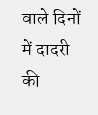वाले दिनों में दादरी की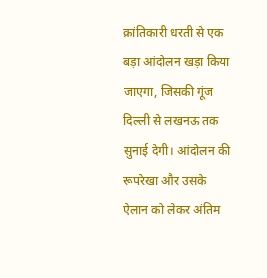क्रांतिकारी धरती से एक बड़ा आंदोलन खड़ा किया जाएगा, जिसकी गूंज दिल्ली से लखनऊ तक सुनाई देगी। आंदोलन की रूपरेखा और उसके ऐलान को लेकर अंतिम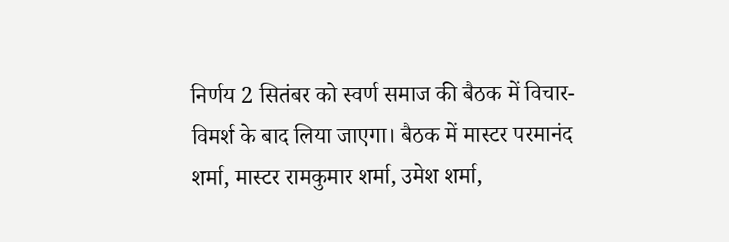निर्णय 2 सितंबर को स्वर्ण समाज की बैठक में विचार-विमर्श के बाद लिया जाएगा। बैठक में मास्टर परमानंद शर्मा, मास्टर रामकुमार शर्मा, उमेश शर्मा,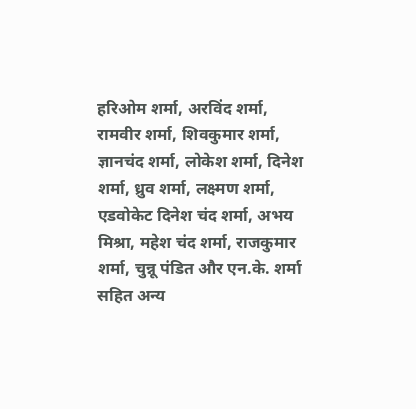हरिओम शर्मा, अरविंद शर्मा, रामवीर शर्मा, शिवकुमार शर्मा, ज्ञानचंद शर्मा, लोकेश शर्मा, दिनेश शर्मा, ध्रुव शर्मा, लक्ष्मण शर्मा, एडवोकेट दिनेश चंद शर्मा, अभय मिश्रा, महेश चंद शर्मा, राजकुमार शर्मा, चुन्नू पंडित और एन.के. शर्मा सहित अन्य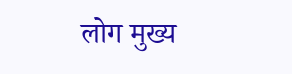लोग मुख्य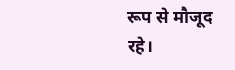रूप से मौजूद रहे।